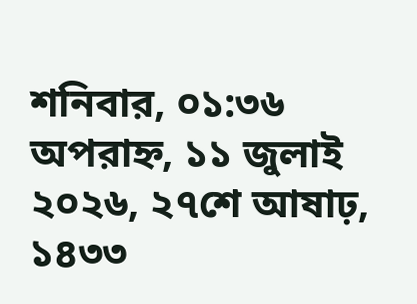শনিবার, ০১:৩৬ অপরাহ্ন, ১১ জুলাই ২০২৬, ২৭শে আষাঢ়, ১৪৩৩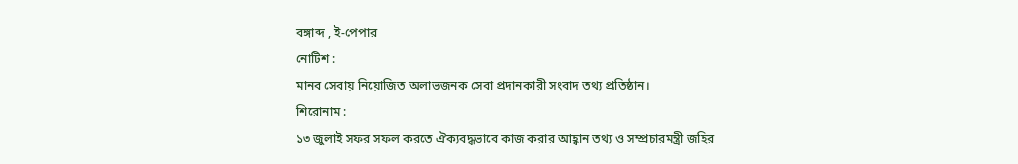বঙ্গাব্দ , ই-পেপার
নোটিশ :
মানব সেবায় নিয়োজিত অলাভজনক সেবা প্রদানকারী সংবাদ তথ্য প্রতিষ্ঠান।
শিরোনাম :
১৩ জুলাই সফর সফল করতে ঐক্যবদ্ধভাবে কাজ করার আহ্বান তথ্য ও সম্প্রচারমন্ত্রী জহির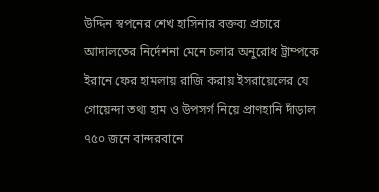উদ্দিন স্বপনের শেখ হাসিনার বক্তব্য প্রচারে আদালতের নির্দেশনা মেনে চলার অনুরোধ ট্রাম্পকে ইরানে ফের হামলায় রাজি করায় ইসরায়েলের যে গোয়েন্দা তথ্য হাম ও উপসর্গ নিয়ে প্রাণহানি দাঁড়াল ৭৫০ জনে বান্দরবানে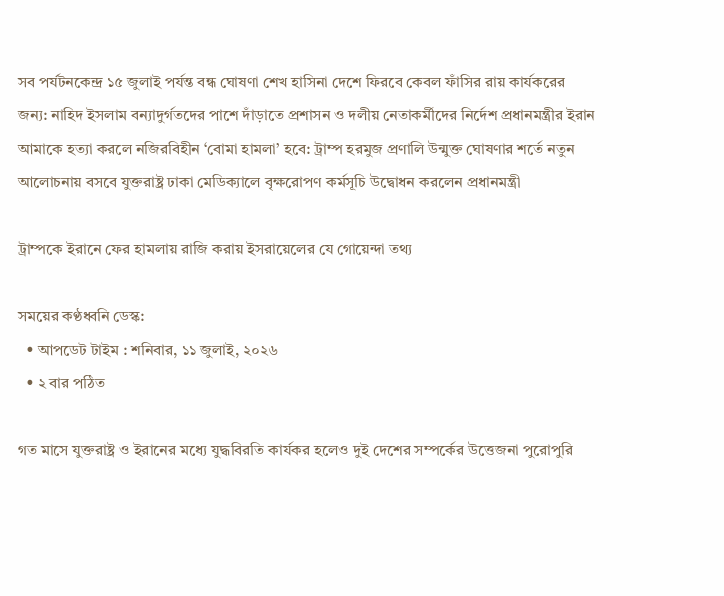সব পর্যটনকেন্দ্র ১৫ জুলাই পর্যন্ত বন্ধ ঘোষণা শেখ হাসিনা দেশে ফিরবে কেবল ফাঁসির রায় কার্যকরের জন্য: নাহিদ ইসলাম বন্যাদুর্গতদের পাশে দাঁড়াতে প্রশাসন ও দলীয় নেতাকর্মীদের নির্দেশ প্রধানমন্ত্রীর ইরান আমাকে হত্যা করলে নজিরবিহীন ‘বোমা হামলা’ হবে: ট্রাম্প হরমুজ প্রণালি উন্মুক্ত ঘোষণার শর্তে নতুন আলোচনায় বসবে যুক্তরাষ্ট্র ঢাকা মেডিক্যালে বৃক্ষরোপণ কর্মসূচি উদ্বোধন করলেন প্রধানমন্ত্রী

ট্রাম্পকে ইরানে ফের হামলায় রাজি করায় ইসরায়েলের যে গোয়েন্দা তথ্য

সময়ের কণ্ঠধ্বনি ডেস্ক:
  • আপডেট টাইম : শনিবার, ১১ জুলাই, ২০২৬
  • ২ বার পঠিত

গত মাসে যুক্তরাষ্ট্র ও ইরানের মধ্যে যুদ্ধবিরতি কার্যকর হলেও দুই দেশের সম্পর্কের উত্তেজনা পুরোপুরি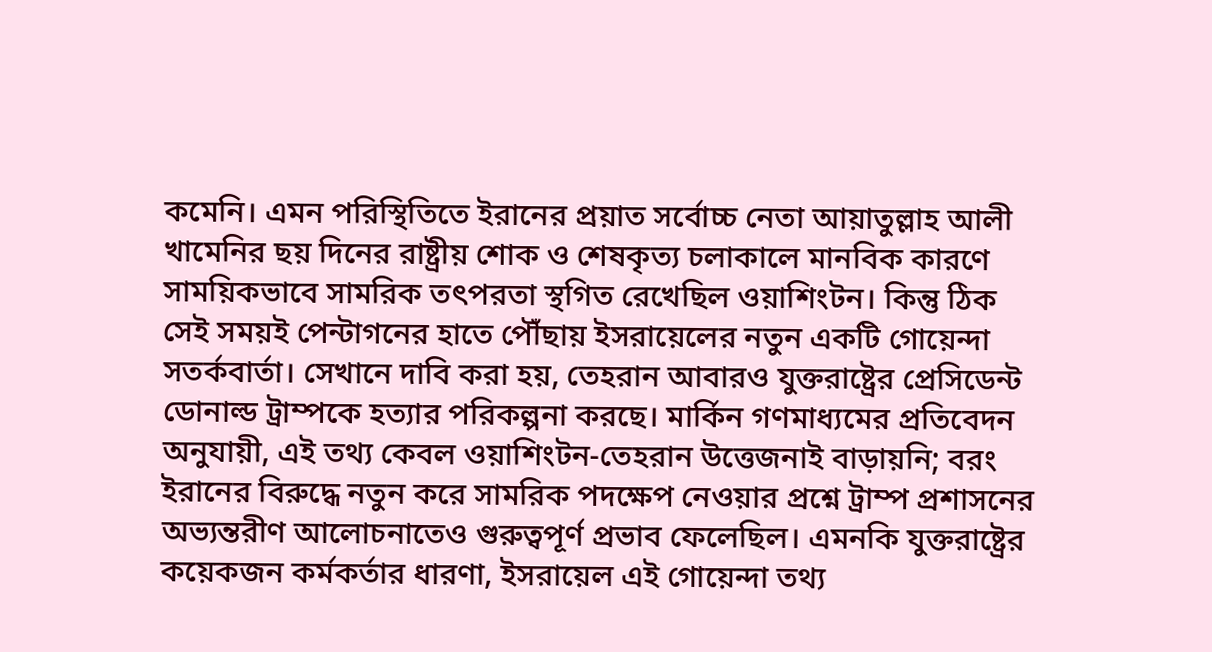কমেনি। এমন পরিস্থিতিতে ইরানের প্রয়াত সর্বোচ্চ নেতা আয়াতুল্লাহ আলী খামেনির ছয় দিনের রাষ্ট্রীয় শোক ও শেষকৃত্য চলাকালে মানবিক কারণে সাময়িকভাবে সামরিক তৎপরতা স্থগিত রেখেছিল ওয়াশিংটন। কিন্তু ঠিক সেই সময়ই পেন্টাগনের হাতে পৌঁছায় ইসরায়েলের নতুন একটি গোয়েন্দা সতর্কবার্তা। সেখানে দাবি করা হয়, তেহরান আবারও যুক্তরাষ্ট্রের প্রেসিডেন্ট ডোনাল্ড ট্রাম্পকে হত্যার পরিকল্পনা করছে। মার্কিন গণমাধ্যমের প্রতিবেদন অনুযায়ী, এই তথ্য কেবল ওয়াশিংটন-তেহরান উত্তেজনাই বাড়ায়নি; বরং ইরানের বিরুদ্ধে নতুন করে সামরিক পদক্ষেপ নেওয়ার প্রশ্নে ট্রাম্প প্রশাসনের অভ্যন্তরীণ আলোচনাতেও গুরুত্বপূর্ণ প্রভাব ফেলেছিল। এমনকি যুক্তরাষ্ট্রের কয়েকজন কর্মকর্তার ধারণা, ইসরায়েল এই গোয়েন্দা তথ্য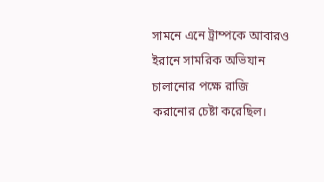সামনে এনে ট্রাম্পকে আবারও ইরানে সামরিক অভিযান চালানোর পক্ষে রাজি করানোর চেষ্টা করেছিল।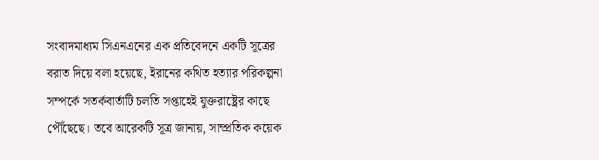সংবাদমাধ্যম সিএনএনের এক প্রতিবেদনে একটি সূত্রের বরাত দিয়ে বলা হয়েছে, ইরানের কথিত হত্যার পরিকল্পনা সম্পর্কে সতর্কবার্তাটি চলতি সপ্তাহেই যুক্তরাষ্ট্রের কাছে পৌঁছেছে। তবে আরেকটি সূত্র জানায়, সাম্প্রতিক কয়েক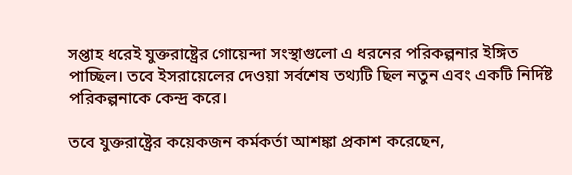সপ্তাহ ধরেই যুক্তরাষ্ট্রের গোয়েন্দা সংস্থাগুলো এ ধরনের পরিকল্পনার ইঙ্গিত পাচ্ছিল। তবে ইসরায়েলের দেওয়া সর্বশেষ তথ্যটি ছিল নতুন এবং একটি নির্দিষ্ট পরিকল্পনাকে কেন্দ্র করে।

তবে যুক্তরাষ্ট্রের কয়েকজন কর্মকর্তা আশঙ্কা প্রকাশ করেছেন,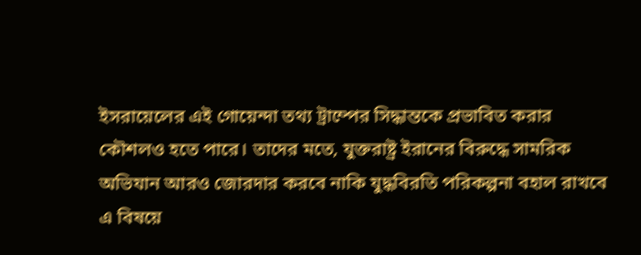ইসরায়েলের এই গোয়েন্দা তথ্য ট্রাম্পের সিদ্ধান্তকে প্রভাবিত করার কৌশলও হতে পারে। তাদের মতে, যুক্তরাষ্ট্র ইরানের বিরুদ্ধে সামরিক অভিযান আরও জোরদার করবে নাকি যুদ্ধবিরতি পরিকল্পনা বহাল রাখবে এ বিষয়ে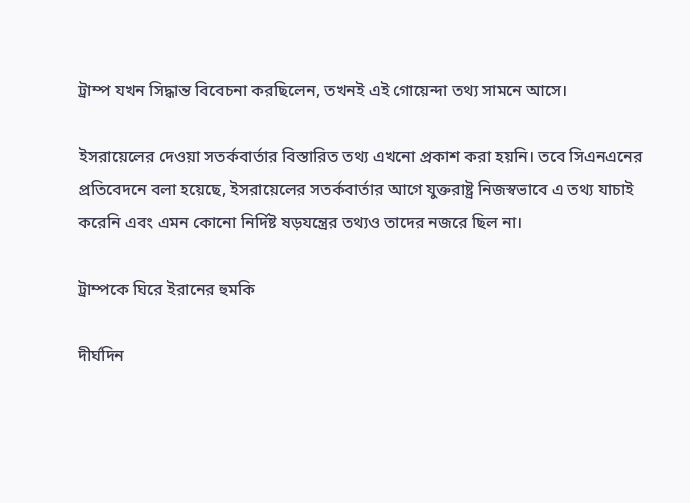ট্রাম্প যখন সিদ্ধান্ত বিবেচনা করছিলেন, তখনই এই গোয়েন্দা তথ্য সামনে আসে।

ইসরায়েলের দেওয়া সতর্কবার্তার বিস্তারিত তথ্য এখনো প্রকাশ করা হয়নি। তবে সিএনএনের প্রতিবেদনে বলা হয়েছে, ইসরায়েলের সতর্কবার্তার আগে যুক্তরাষ্ট্র নিজস্বভাবে এ তথ্য যাচাই করেনি এবং এমন কোনো নির্দিষ্ট ষড়যন্ত্রের তথ্যও তাদের নজরে ছিল না।

ট্রাম্পকে ঘিরে ইরানের হুমকি

দীর্ঘদিন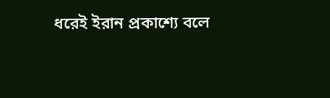ধরেই ইরান প্রকাশ্যে বলে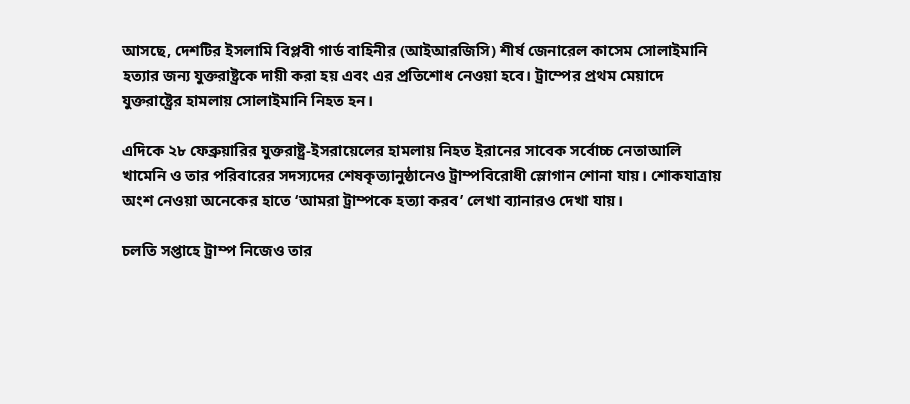আসছে, দেশটির ইসলামি বিপ্লবী গার্ড বাহিনীর (আইআরজিসি) শীর্ষ জেনারেল কাসেম সোলাইমানি হত্যার জন্য যুক্তরাষ্ট্রকে দায়ী করা হয় এবং এর প্রতিশোধ নেওয়া হবে। ট্রাম্পের প্রথম মেয়াদে যুক্তরাষ্ট্রের হামলায় সোলাইমানি নিহত হন।

এদিকে ২৮ ফেব্রুয়ারির যুক্তরাষ্ট্র-ইসরায়েলের হামলায় নিহত ইরানের সাবেক সর্বোচ্চ নেতাআলি খামেনি ও তার পরিবারের সদস্যদের শেষকৃত্যানুষ্ঠানেও ট্রাম্পবিরোধী স্লোগান শোনা যায়। শোকযাত্রায় অংশ নেওয়া অনেকের হাতে ‘আমরা ট্রাম্পকে হত্যা করব’ লেখা ব্যানারও দেখা যায়।

চলতি সপ্তাহে ট্রাম্প নিজেও তার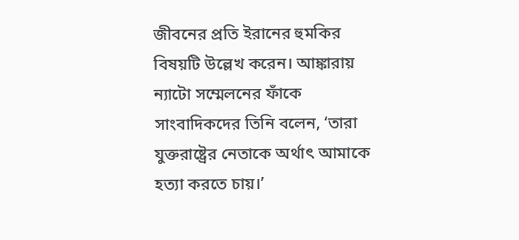জীবনের প্রতি ইরানের হুমকির বিষয়টি উল্লেখ করেন। আঙ্কারায় ন্যাটো সম্মেলনের ফাঁকে সাংবাদিকদের তিনি বলেন, ‘তারা যুক্তরাষ্ট্রের নেতাকে অর্থাৎ আমাকে হত্যা করতে চায়।’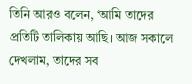তিনি আরও বলেন, ‘আমি তাদের প্রতিটি তালিকায় আছি। আজ সকালে দেখলাম, তাদের সব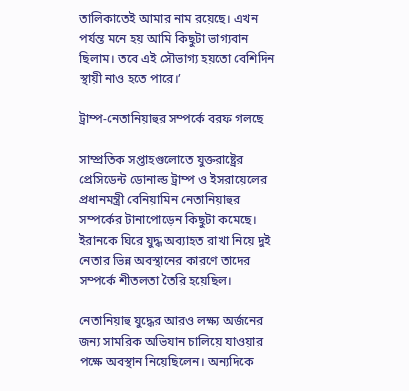তালিকাতেই আমার নাম রয়েছে। এখন পর্যন্ত মনে হয় আমি কিছুটা ভাগ্যবান ছিলাম। তবে এই সৌভাগ্য হয়তো বেশিদিন স্থায়ী নাও হতে পারে।’

ট্রাম্প-নেতানিয়াহুর সম্পর্কে বরফ গলছে

সাম্প্রতিক সপ্তাহগুলোতে যুক্তরাষ্ট্রের প্রেসিডেন্ট ডোনাল্ড ট্রাম্প ও ইসরায়েলের প্রধানমন্ত্রী বেনিয়ামিন নেতানিয়াহুর সম্পর্কের টানাপোড়েন কিছুটা কমেছে। ইরানকে ঘিরে যুদ্ধ অব্যাহত রাখা নিয়ে দুই নেতার ভিন্ন অবস্থানের কারণে তাদের সম্পর্কে শীতলতা তৈরি হয়েছিল।

নেতানিয়াহু যুদ্ধের আরও লক্ষ্য অর্জনের জন্য সামরিক অভিযান চালিয়ে যাওয়ার পক্ষে অবস্থান নিয়েছিলেন। অন্যদিকে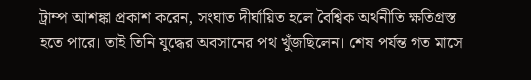ট্রাম্প আশঙ্কা প্রকাশ করেন, সংঘাত দীর্ঘায়িত হলে বৈশ্বিক অর্থনীতি ক্ষতিগ্রস্ত হতে পারে। তাই তিনি যুদ্ধের অবসানের পথ খুঁজছিলেন। শেষ পর্যন্ত গত মাসে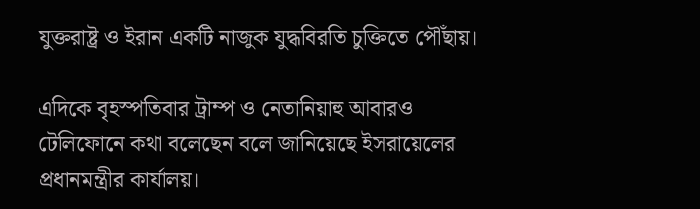যুক্তরাষ্ট্র ও ইরান একটি নাজুক যুদ্ধবিরতি চুক্তিতে পৌঁছায়।

এদিকে বৃহস্পতিবার ট্রাম্প ও নেতানিয়াহু আবারও টেলিফোনে কথা বলেছেন বলে জানিয়েছে ইসরায়েলের প্রধানমন্ত্রীর কার্যালয়।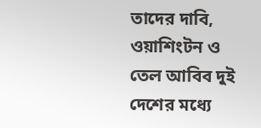তাদের দাবি, ওয়াশিংটন ও তেল আবিব দুই দেশের মধ্যে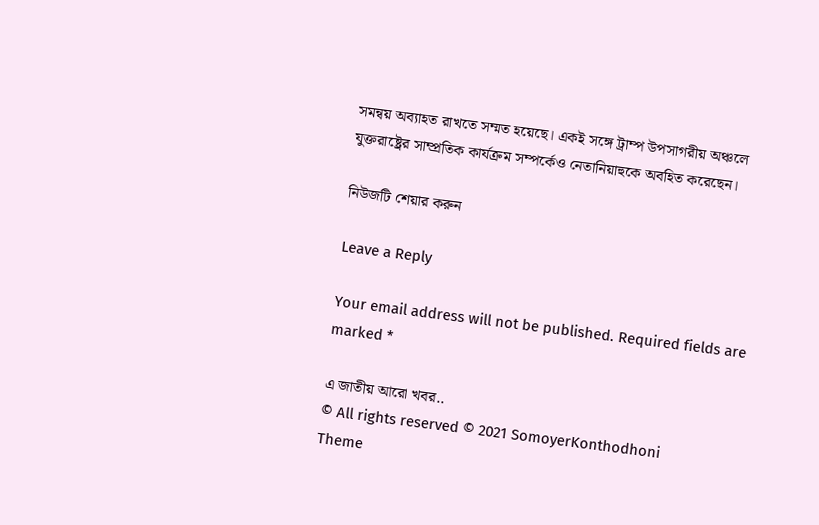সমন্বয় অব্যাহত রাখতে সম্মত হয়েছে। একই সঙ্গে ট্রাম্প উপসাগরীয় অঞ্চলে যুক্তরাষ্ট্রের সাম্প্রতিক কার্যক্রম সম্পর্কেও নেতানিয়াহুকে অবহিত করেছেন।

নিউজটি শেয়ার করুন

Leave a Reply

Your email address will not be published. Required fields are marked *

এ জাতীয় আরো খবর..
© All rights reserved © 2021 SomoyerKonthodhoni
Theme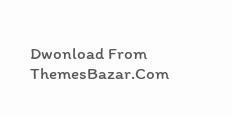Dwonload From ThemesBazar.Com